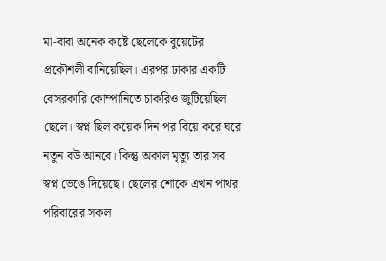মা-বাবা অনেক কষ্টে ছেলেকে বুয়েটের প্রকৌশলী বানিয়েছিল। এরপর ঢাকার একটি বেসরকারি কোম্পানিতে চাকরিও জুটিয়েছিল ছেলে। স্বপ্ন ছিল কয়েক দিন পর বিয়ে করে ঘরে নতুন বউ আনবে। কিন্তু অকাল মৃত্যু তার সব স্বপ্ন ভেঙে দিয়েছে। ছেলের শোকে এখন পাথর পরিবারের সকল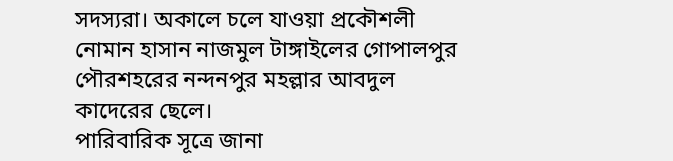সদস্যরা। অকালে চলে যাওয়া প্রকৌশলী নোমান হাসান নাজমুল টাঙ্গাইলের গোপালপুর পৌরশহরের নন্দনপুর মহল্লার আবদুল কাদেরের ছেলে।
পারিবারিক সূত্রে জানা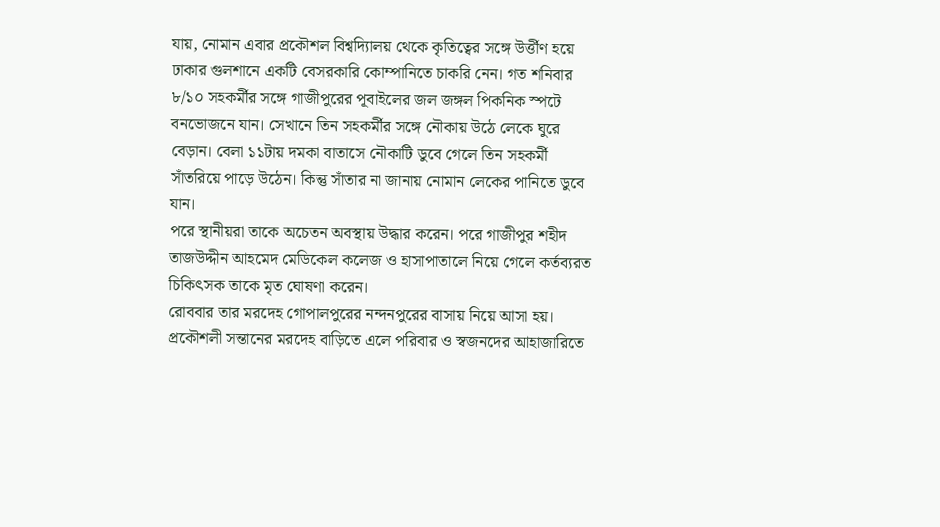যায়, নোমান এবার প্রকৌশল বিশ্বদ্যিালয় থেকে কৃতিত্বের সঙ্গে উর্ত্তীণ হয়ে ঢাকার গুলশানে একটি বেসরকারি কোম্পানিতে চাকরি নেন। গত শনিবার ৮/১০ সহকর্মীর সঙ্গে গাজীপুরের পূবাইলের জল জঙ্গল পিকনিক স্পটে বনভোজনে যান। সেখানে তিন সহকর্মীর সঙ্গে নৌকায় উঠে লেকে ঘুরে বেড়ান। বেলা ১১টায় দমকা বাতাসে নৌকাটি ডুবে গেলে তিন সহকর্মী সাঁতরিয়ে পাড়ে উঠেন। কিন্তু সাঁতার না জানায় নোমান লেকের পানিতে ডুবে যান।
পরে স্থানীয়রা তাকে অচেতন অবস্থায় উদ্ধার করেন। পরে গাজীপুর শহীদ তাজউদ্দীন আহমেদ মেডিকেল কলেজ ও হাসাপাতালে নিয়ে গেলে কর্তব্যরত চিকিৎসক তাকে মৃত ঘোষণা করেন।
রোববার তার মরদেহ গোপালপুরের নন্দনপুরের বাসায় নিয়ে আসা হয়। প্রকৌশলী সন্তানের মরদেহ বাড়িতে এলে পরিবার ও স্বজনদের আহাজারিতে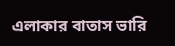এলাকার বাতাস ভারি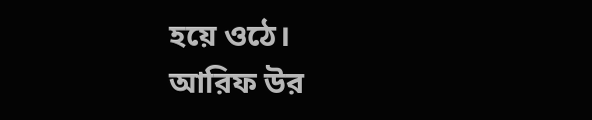হয়ে ওঠে।
আরিফ উর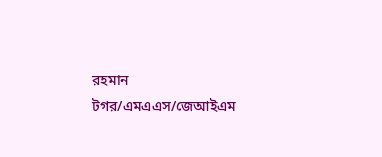রহমান টগর/এমএএস/জেআইএম